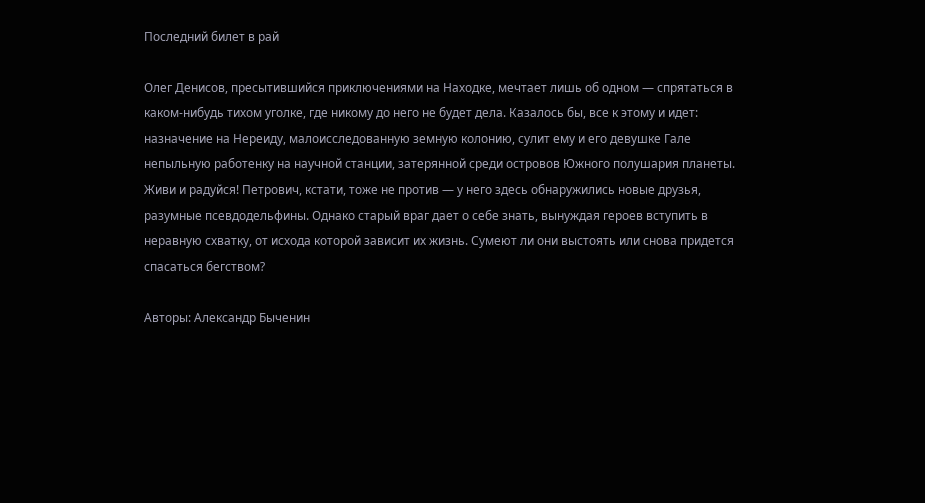Последний билет в рай

Олег Денисов, пресытившийся приключениями на Находке, мечтает лишь об одном — спрятаться в каком-нибудь тихом уголке, где никому до него не будет дела. Казалось бы, все к этому и идет: назначение на Нереиду, малоисследованную земную колонию, сулит ему и его девушке Гале непыльную работенку на научной станции, затерянной среди островов Южного полушария планеты. Живи и радуйся! Петрович, кстати, тоже не против — у него здесь обнаружились новые друзья, разумные псевдодельфины. Однако старый враг дает о себе знать, вынуждая героев вступить в неравную схватку, от исхода которой зависит их жизнь. Сумеют ли они выстоять или снова придется спасаться бегством?

Авторы: Александр Быченин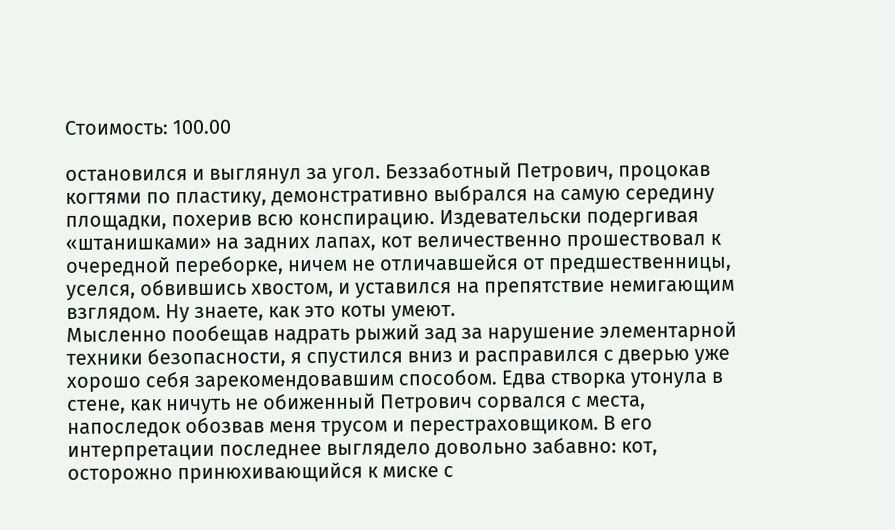Стоимость: 100.00

остановился и выглянул за угол. Беззаботный Петрович, процокав когтями по пластику, демонстративно выбрался на самую середину площадки, похерив всю конспирацию. Издевательски подергивая «штанишками» на задних лапах, кот величественно прошествовал к очередной переборке, ничем не отличавшейся от предшественницы, уселся, обвившись хвостом, и уставился на препятствие немигающим взглядом. Ну знаете, как это коты умеют.
Мысленно пообещав надрать рыжий зад за нарушение элементарной техники безопасности, я спустился вниз и расправился с дверью уже хорошо себя зарекомендовавшим способом. Едва створка утонула в стене, как ничуть не обиженный Петрович сорвался с места, напоследок обозвав меня трусом и перестраховщиком. В его интерпретации последнее выглядело довольно забавно: кот, осторожно принюхивающийся к миске с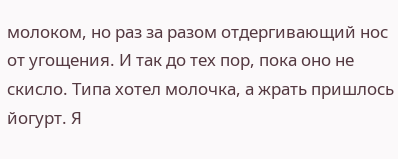молоком, но раз за разом отдергивающий нос от угощения. И так до тех пор, пока оно не скисло. Типа хотел молочка, а жрать пришлось йогурт. Я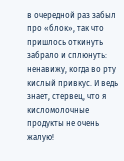в очередной раз забыл про «блок», так что пришлось откинуть забрало и сплюнуть: ненавижу, когда во рту кислый привкус. И ведь знает, стервец, что я кисломолочные продукты не очень жалую!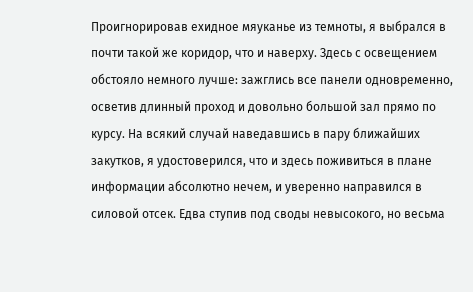Проигнорировав ехидное мяуканье из темноты, я выбрался в почти такой же коридор, что и наверху. Здесь с освещением обстояло немного лучше: зажглись все панели одновременно, осветив длинный проход и довольно большой зал прямо по курсу. На всякий случай наведавшись в пару ближайших закутков, я удостоверился, что и здесь поживиться в плане информации абсолютно нечем, и уверенно направился в силовой отсек. Едва ступив под своды невысокого, но весьма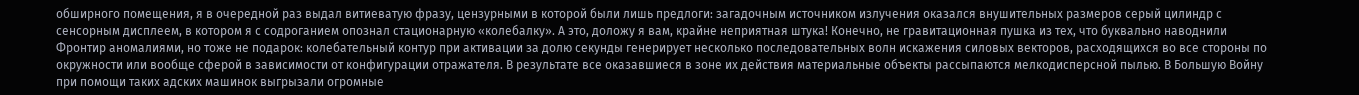обширного помещения, я в очередной раз выдал витиеватую фразу, цензурными в которой были лишь предлоги: загадочным источником излучения оказался внушительных размеров серый цилиндр с сенсорным дисплеем, в котором я с содроганием опознал стационарную «колебалку». А это, доложу я вам, крайне неприятная штука! Конечно, не гравитационная пушка из тех, что буквально наводнили Фронтир аномалиями, но тоже не подарок: колебательный контур при активации за долю секунды генерирует несколько последовательных волн искажения силовых векторов, расходящихся во все стороны по окружности или вообще сферой в зависимости от конфигурации отражателя. В результате все оказавшиеся в зоне их действия материальные объекты рассыпаются мелкодисперсной пылью. В Большую Войну при помощи таких адских машинок выгрызали огромные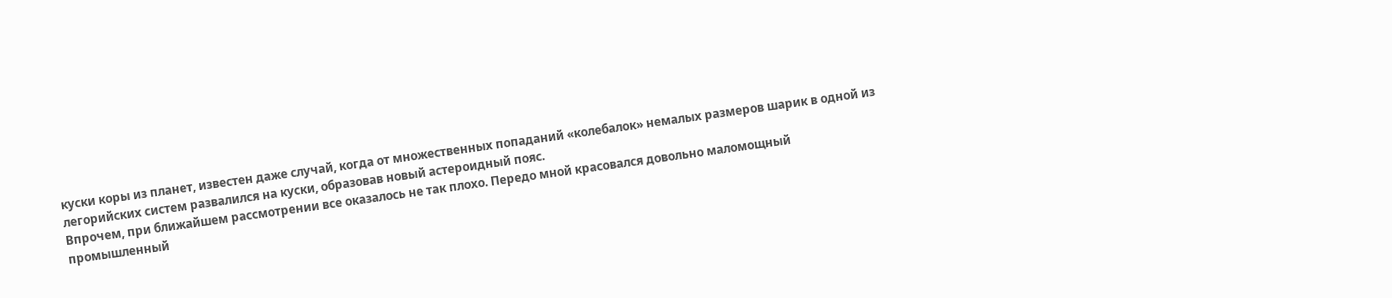куски коры из планет, известен даже случай, когда от множественных попаданий «колебалок» немалых размеров шарик в одной из легорийских систем развалился на куски, образовав новый астероидный пояс.
Впрочем, при ближайшем рассмотрении все оказалось не так плохо. Передо мной красовался довольно маломощный промышленный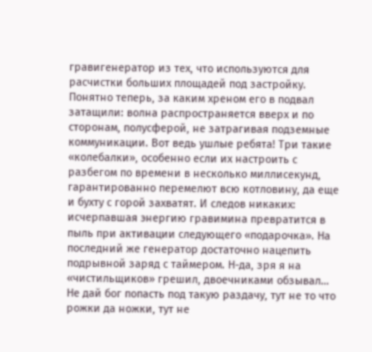гравигенератор из тех, что используются для расчистки больших площадей под застройку. Понятно теперь, за каким хреном его в подвал затащили: волна распространяется вверх и по сторонам, полусферой, не затрагивая подземные коммуникации. Вот ведь ушлые ребята! Три такие «колебалки», особенно если их настроить с разбегом по времени в несколько миллисекунд, гарантированно перемелют всю котловину, да еще и бухту с горой захватят. И следов никаких: исчерпавшая энергию гравимина превратится в пыль при активации следующего «подарочка». На последний же генератор достаточно нацепить подрывной заряд с таймером. Н-да, зря я на «чистильщиков» грешил, двоечниками обзывал… Не дай бог попасть под такую раздачу, тут не то что рожки да ножки, тут не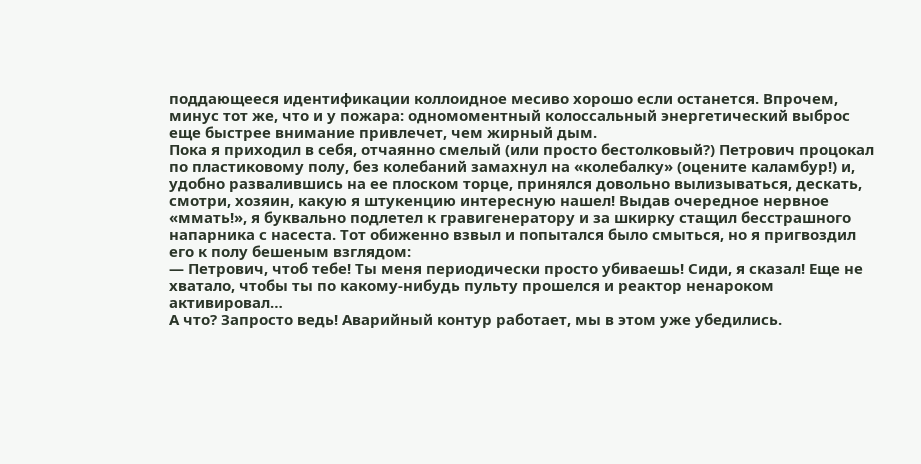поддающееся идентификации коллоидное месиво хорошо если останется. Впрочем, минус тот же, что и у пожара: одномоментный колоссальный энергетический выброс еще быстрее внимание привлечет, чем жирный дым.
Пока я приходил в себя, отчаянно смелый (или просто бестолковый?) Петрович процокал по пластиковому полу, без колебаний замахнул на «колебалку» (оцените каламбур!) и, удобно развалившись на ее плоском торце, принялся довольно вылизываться, дескать, смотри, хозяин, какую я штукенцию интересную нашел! Выдав очередное нервное «ммать!», я буквально подлетел к гравигенератору и за шкирку стащил бесстрашного напарника с насеста. Тот обиженно взвыл и попытался было смыться, но я пригвоздил его к полу бешеным взглядом:
— Петрович, чтоб тебе! Ты меня периодически просто убиваешь! Сиди, я сказал! Еще не хватало, чтобы ты по какому-нибудь пульту прошелся и реактор ненароком активировал…
А что? Запросто ведь! Аварийный контур работает, мы в этом уже убедились.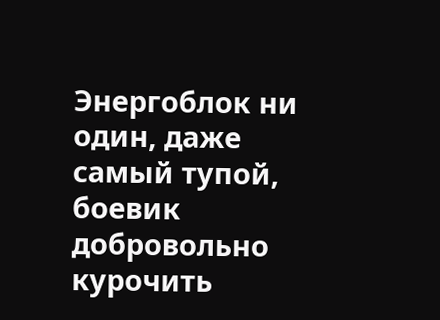Энергоблок ни один, даже самый тупой, боевик добровольно курочить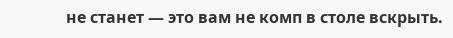не станет — это вам не комп в столе вскрыть.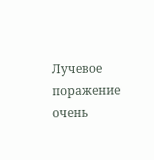Лучевое поражение очень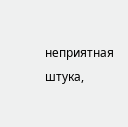неприятная штука,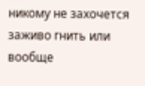никому не захочется заживо гнить или вообще